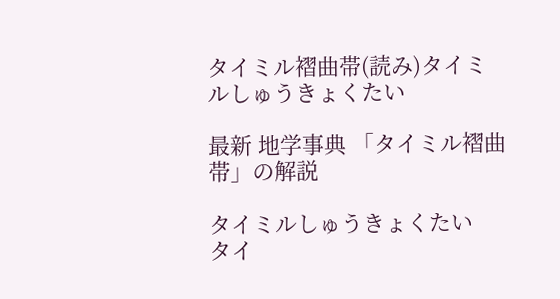タイミル褶曲帯(読み)タイミルしゅうきょくたい

最新 地学事典 「タイミル褶曲帯」の解説

タイミルしゅうきょくたい
タイ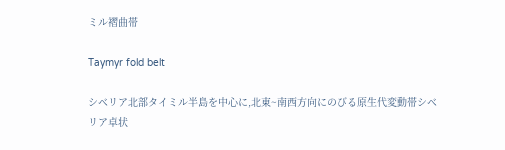ミル褶曲帯

Taymyr fold belt

シベリア北部タイミル半島を中心に,北東~南西方向にのびる原生代変動帯シベリア卓状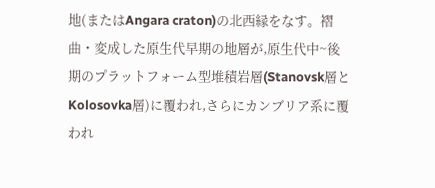地(またはAngara craton)の北西縁をなす。褶曲・変成した原生代早期の地層が,原生代中~後期のプラットフォーム型堆積岩層(Stanovsk層とKolosovka層)に覆われ,さらにカンブリア系に覆われ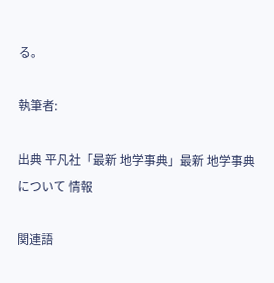る。

執筆者:

出典 平凡社「最新 地学事典」最新 地学事典について 情報

関連語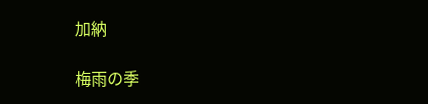加納

梅雨の季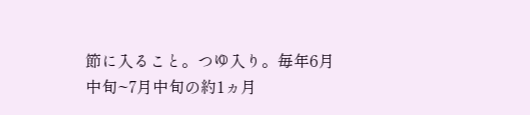節に入ること。つゆ入り。毎年6月中旬~7月中旬の約1ヵ月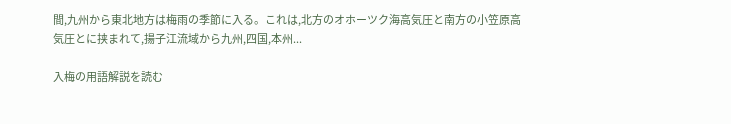間,九州から東北地方は梅雨の季節に入る。これは,北方のオホーツク海高気圧と南方の小笠原高気圧とに挟まれて,揚子江流域から九州,四国,本州...

入梅の用語解説を読む